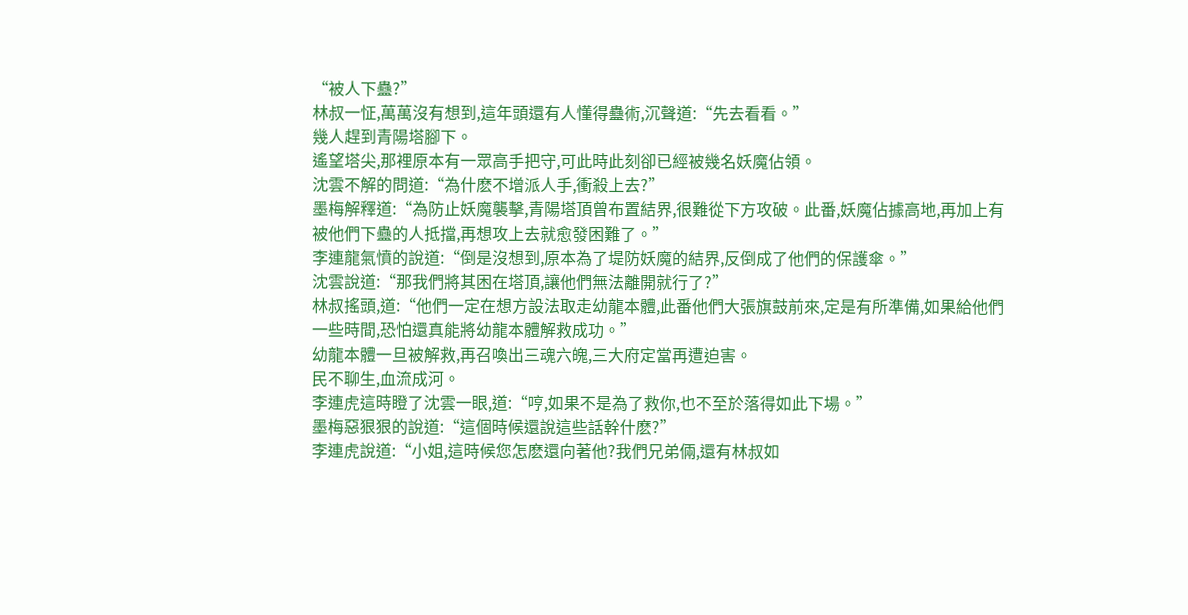“被人下蠱?”
林叔一怔,萬萬沒有想到,這年頭還有人懂得蠱術,沉聲道:“先去看看。”
幾人趕到青陽塔腳下。
遙望塔尖,那裡原本有一眾高手把守,可此時此刻卻已經被幾名妖魔佔領。
沈雲不解的問道:“為什麽不增派人手,衝殺上去?”
墨梅解釋道:“為防止妖魔襲擊,青陽塔頂曾布置結界,很難從下方攻破。此番,妖魔佔據高地,再加上有被他們下蠱的人抵擋,再想攻上去就愈發困難了。”
李連龍氣憤的說道:“倒是沒想到,原本為了堤防妖魔的結界,反倒成了他們的保護傘。”
沈雲說道:“那我們將其困在塔頂,讓他們無法離開就行了?”
林叔搖頭,道:“他們一定在想方設法取走幼龍本體,此番他們大張旗鼓前來,定是有所準備,如果給他們一些時間,恐怕還真能將幼龍本體解救成功。”
幼龍本體一旦被解救,再召喚出三魂六魄,三大府定當再遭迫害。
民不聊生,血流成河。
李連虎這時瞪了沈雲一眼,道:“哼,如果不是為了救你,也不至於落得如此下場。”
墨梅惡狠狠的說道:“這個時候還說這些話幹什麽?”
李連虎說道:“小姐,這時候您怎麽還向著他?我們兄弟倆,還有林叔如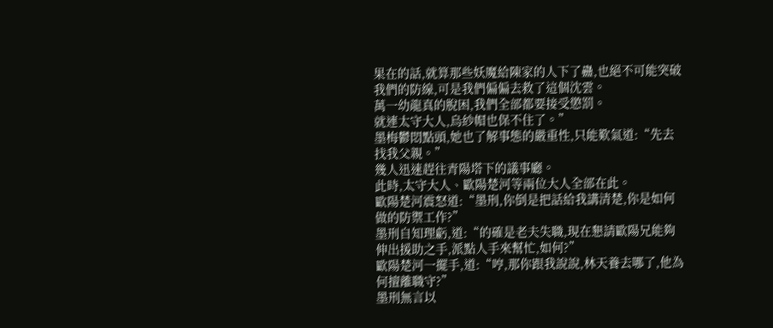果在的話,就算那些妖魔給陳家的人下了蠱,也絕不可能突破我們的防線,可是我們偏偏去救了這個沈雲。
萬一幼龍真的脫困,我們全部都要接受懲罰。
就連太守大人,烏紗帽也保不住了。”
墨梅鬱悶點頭,她也了解事態的嚴重性,只能歎氣道:“先去找我父親。”
幾人迅速趕往青陽塔下的議事廳。
此時,太守大人、歐陽楚河等兩位大人全部在此。
歐陽楚河震怒道:“墨刑,你倒是把話給我講清楚,你是如何做的防禦工作?”
墨刑自知理虧,道:“的確是老夫失職,現在懇請歐陽兄能夠伸出援助之手,派點人手來幫忙,如何?”
歐陽楚河一擺手,道:“哼,那你跟我說說,林天養去哪了,他為何擅離職守?”
墨刑無言以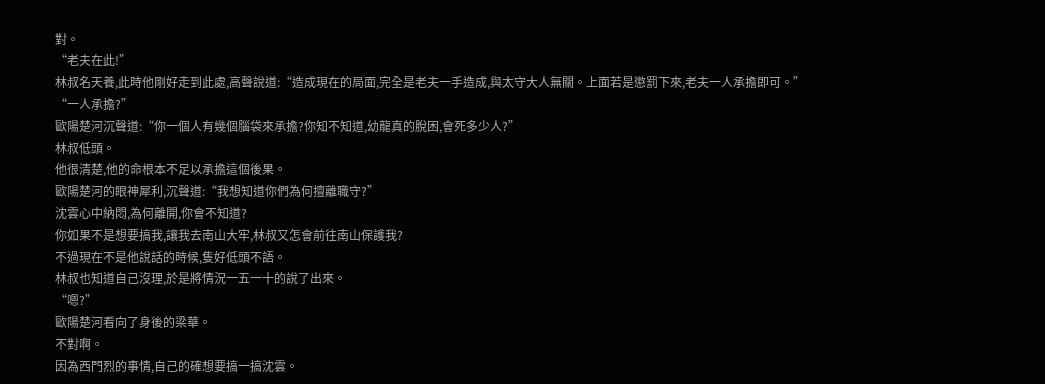對。
“老夫在此!”
林叔名天養,此時他剛好走到此處,高聲說道:“造成現在的局面,完全是老夫一手造成,與太守大人無關。上面若是懲罰下來,老夫一人承擔即可。”
“一人承擔?”
歐陽楚河沉聲道:“你一個人有幾個腦袋來承擔?你知不知道,幼龍真的脫困,會死多少人?”
林叔低頭。
他很清楚,他的命根本不足以承擔這個後果。
歐陽楚河的眼神犀利,沉聲道:“我想知道你們為何擅離職守?”
沈雲心中納悶,為何離開,你會不知道?
你如果不是想要搞我,讓我去南山大牢,林叔又怎會前往南山保護我?
不過現在不是他說話的時候,隻好低頭不語。
林叔也知道自己沒理,於是將情況一五一十的說了出來。
“嗯?”
歐陽楚河看向了身後的梁華。
不對啊。
因為西門烈的事情,自己的確想要搞一搞沈雲。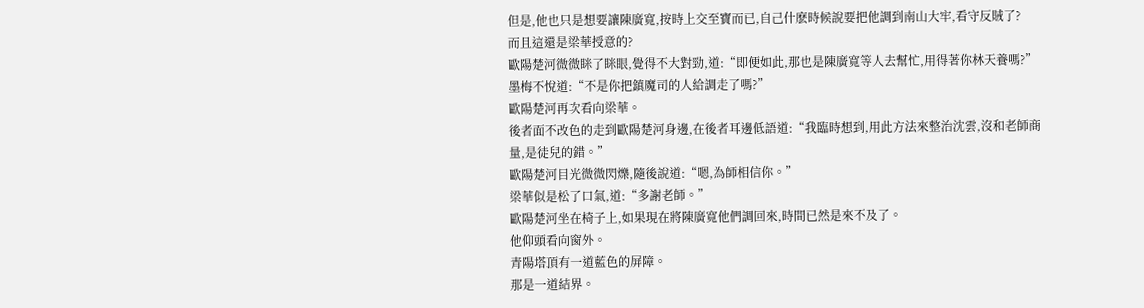但是,他也只是想要讓陳廣寬,按時上交至寶而已,自己什麽時候說要把他調到南山大牢,看守反賊了?
而且這還是梁華授意的?
歐陽楚河微微眯了眯眼,覺得不大對勁,道:“即便如此,那也是陳廣寬等人去幫忙,用得著你林天養嗎?”
墨梅不悅道:“不是你把鎮魔司的人給調走了嗎?”
歐陽楚河再次看向梁華。
後者面不改色的走到歐陽楚河身邊,在後者耳邊低語道:“我臨時想到,用此方法來整治沈雲,沒和老師商量,是徒兒的錯。”
歐陽楚河目光微微閃爍,隨後說道:“嗯,為師相信你。”
梁華似是松了口氣,道:“多謝老師。”
歐陽楚河坐在椅子上,如果現在將陳廣寬他們調回來,時間已然是來不及了。
他仰頭看向窗外。
青陽塔頂有一道藍色的屏障。
那是一道結界。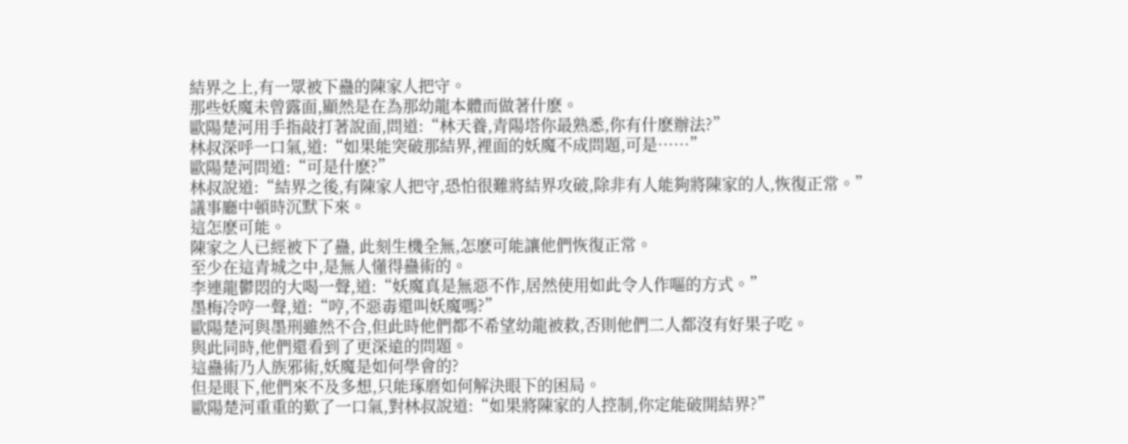結界之上,有一眾被下蠱的陳家人把守。
那些妖魔未曾露面,顯然是在為那幼龍本體而做著什麽。
歐陽楚河用手指敲打著說面,問道:“林天養,青陽塔你最熟悉,你有什麽辦法?”
林叔深呼一口氣,道:“如果能突破那結界,裡面的妖魔不成問題,可是……”
歐陽楚河問道:“可是什麽?”
林叔說道:“結界之後,有陳家人把守,恐怕很難將結界攻破,除非有人能夠將陳家的人,恢復正常。”
議事廳中頓時沉默下來。
這怎麽可能。
陳家之人已經被下了蠱, 此刻生機全無,怎麽可能讓他們恢復正常。
至少在這青城之中,是無人懂得蠱術的。
李連龍鬱悶的大喝一聲,道:“妖魔真是無惡不作,居然使用如此令人作嘔的方式。”
墨梅冷哼一聲,道:“哼,不惡毒還叫妖魔嗎?”
歐陽楚河與墨刑雖然不合,但此時他們都不希望幼龍被救,否則他們二人都沒有好果子吃。
與此同時,他們還看到了更深遠的問題。
這蠱術乃人族邪術,妖魔是如何學會的?
但是眼下,他們來不及多想,只能琢磨如何解決眼下的困局。
歐陽楚河重重的歎了一口氣,對林叔說道:“如果將陳家的人控制,你定能破開結界?”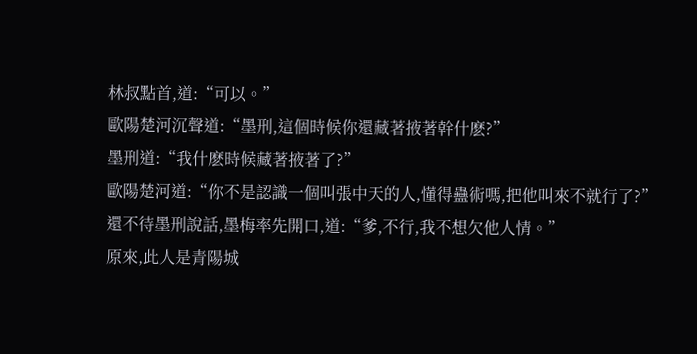林叔點首,道:“可以。”
歐陽楚河沉聲道:“墨刑,這個時候你還藏著掖著幹什麽?”
墨刑道:“我什麽時候藏著掖著了?”
歐陽楚河道:“你不是認識一個叫張中天的人,懂得蠱術嗎,把他叫來不就行了?”
還不待墨刑說話,墨梅率先開口,道:“爹,不行,我不想欠他人情。”
原來,此人是青陽城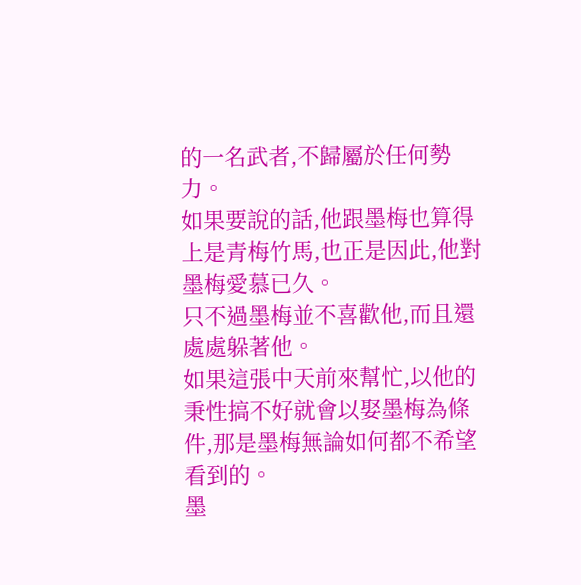的一名武者,不歸屬於任何勢力。
如果要說的話,他跟墨梅也算得上是青梅竹馬,也正是因此,他對墨梅愛慕已久。
只不過墨梅並不喜歡他,而且還處處躲著他。
如果這張中天前來幫忙,以他的秉性搞不好就會以娶墨梅為條件,那是墨梅無論如何都不希望看到的。
墨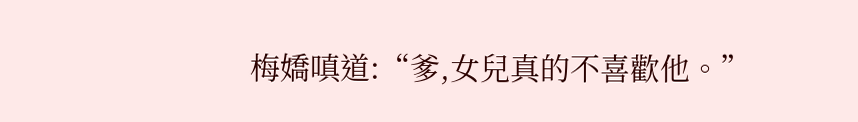梅嬌嗔道:“爹,女兒真的不喜歡他。”